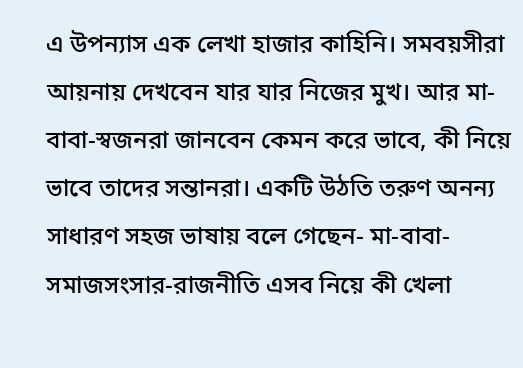এ উপন্যাস এক লেখা হাজার কাহিনি। সমবয়সীরা আয়নায় দেখবেন যার যার নিজের মুখ। আর মা-বাবা-স্বজনরা জানবেন কেমন করে ভাবে, কী নিয়ে ভাবে তাদের সন্তানরা। একটি উঠতি তরুণ অনন্য সাধারণ সহজ ভাষায় বলে গেছেন- মা-বাবা-সমাজসংসার-রাজনীতি এসব নিয়ে কী খেলা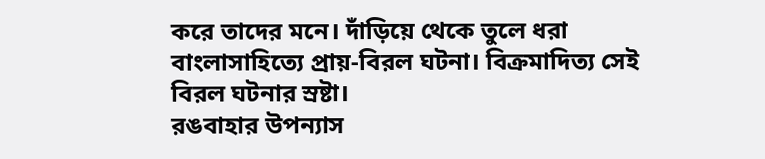করে তাদের মনে। দাঁড়িয়ে থেকে তুলে ধরা বাংলাসাহিত্যে প্রায়-বিরল ঘটনা। বিক্রমাদিত্য সেই বিরল ঘটনার স্রষ্টা।
রঙবাহার উপন্যাস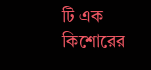টি এক কিশোরের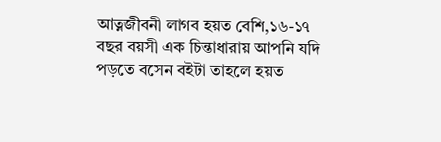আত্নজীবনী লাগব হয়ত বেশি,১৬-১৭ বছর বয়সী এক চিন্তাধারায় আপনি যদি পড়তে বসেন বইটা তাহলে হয়ত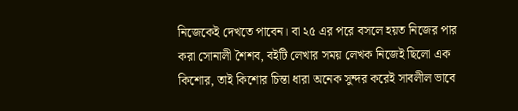নিজেকেই দেখতে পাবেন। বা ২৫ এর পরে বসলে হয়ত নিজের পার করা সোনালী শৈশব, বইটি লেখার সময় লেখক নিজেই ছিলো এক কিশোর, তাই কিশোর চিন্তা ধারা অনেক সুন্দর করেই সাবলীল ভাবে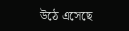উঠে এসেছে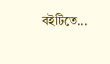বইটিতে...